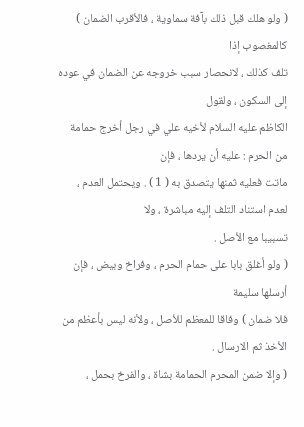( ولو هلك قبل ذلك بآفة سماوية ، فالأقرب الضمان ) كالمغصوب إذا
تلف كذلك ، لانحصار سبب خروجه عن الضمان في عوده إلى السكون ، ولقول
الكاظم عليه السلام لأخيه علي في رجل أخرج حمامة من الحرم : عليه أن يردها ، فإن
ماتت فعليه ثمنها يتصدق به ( 1 ) . ويحتمل العدم ، لعدم استناد التلف إليه مباشرة ، ولا
تسبيبا مع الأصل .
( ولو أغلق بابا على حمام الحرم ، وفراخ وبيض ، فإن أرسلها سليمة
فلا ضمان ) وفاقا للمعظم للأصل ، ولأنه ليس بأعظم من الأخذ ثم الارسال .
( وإلا ضمن المحرم الحمامة بشاة ، والفرخ بحمل ،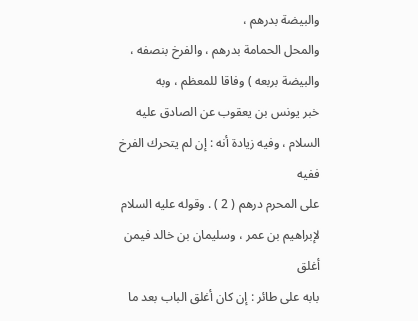والبيضة بدرهم ،
والمحل الحمامة بدرهم ، والفرخ بنصفه ، والبيضة بربعه ) وفاقا للمعظم ، وبه
خبر يونس بن يعقوب عن الصادق عليه السلام ، وفيه زيادة أنه : إن لم يتحرك الفرخ ففيه
على المحرم درهم ( 2 ) . وقوله عليه السلام لإبراهيم بن عمر ، وسليمان بن خالد فيمن أغلق
بابه على طائر : إن كان أغلق الباب بعد ما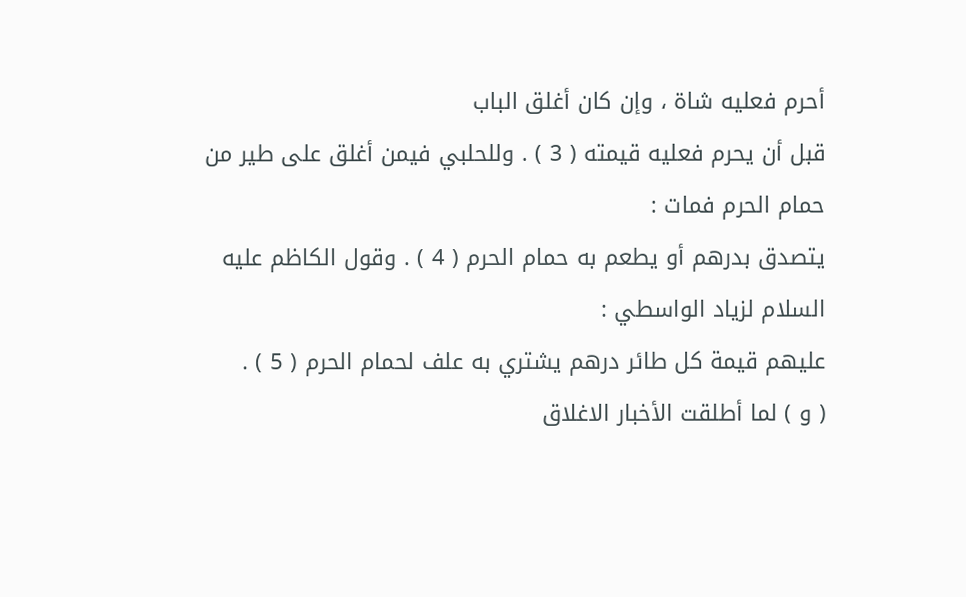أحرم فعليه شاة ، وإن كان أغلق الباب
قبل أن يحرم فعليه قيمته ( 3 ) . وللحلبي فيمن أغلق على طير من حمام الحرم فمات :
يتصدق بدرهم أو يطعم به حمام الحرم ( 4 ) . وقول الكاظم عليه السلام لزياد الواسطي :
عليهم قيمة كل طائر درهم يشتري به علف لحمام الحرم ( 5 ) .
( و ) لما أطلقت الأخبار الاغلاق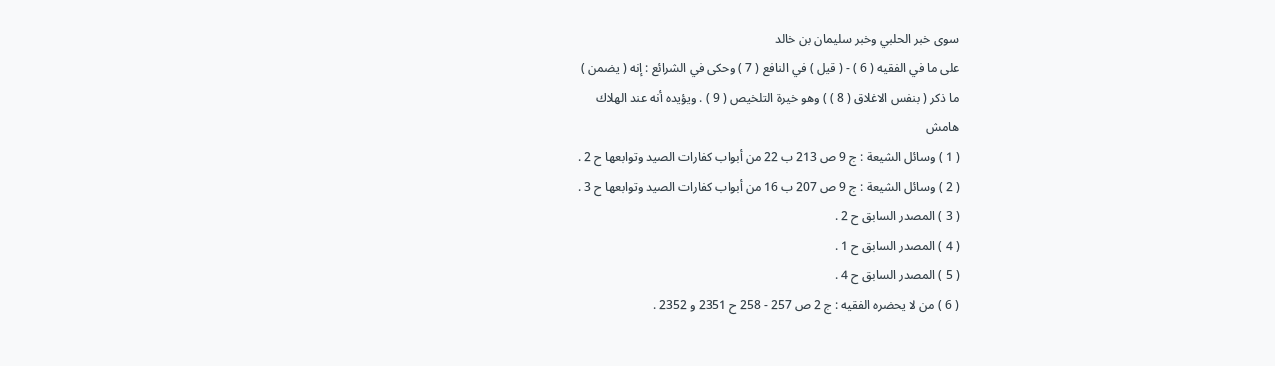سوى خبر الحلبي وخبر سليمان بن خالد
على ما في الفقيه ( 6 ) - ( قيل ) في النافع ( 7 ) وحكى في الشرائع : إنه ( يضمن )
ما ذكر ( بنفس الاغلاق ( 8 ) ) وهو خيرة التلخيص ( 9 ) . ويؤيده أنه عند الهلاك
هامش
( 1 ) وسائل الشيعة : ج 9 ص 213 ب 22 من أبواب كفارات الصيد وتوابعها ح 2 .
( 2 ) وسائل الشيعة : ج 9 ص 207 ب 16 من أبواب كفارات الصيد وتوابعها ح 3 .
( 3 ) المصدر السابق ح 2 .
( 4 ) المصدر السابق ح 1 .
( 5 ) المصدر السابق ح 4 .
( 6 ) من لا يحضره الفقيه : ج 2 ص 257 - 258 ح 2351 و 2352 .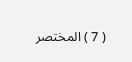( 7 ) المختصر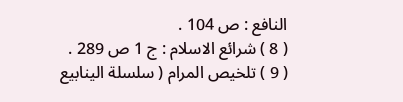النافع : ص 104 .
( 8 ) شرائع الاسلام : ج 1 ص 289 .
( 9 ) تلخيص المرام ( سلسلة الينابيع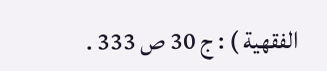الفقهية ) : ج 30 ص 333 .